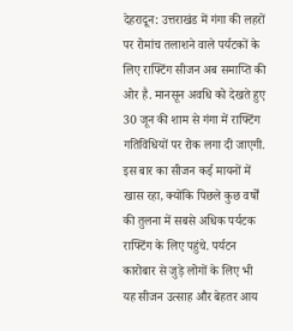देहरादून: उत्तराखंड में गंगा की लहरों पर रोमांच तलाशने वाले पर्यटकों के लिए राफ्टिंग सीजन अब समाप्ति की ओर है. मानसून अवधि को देखते हुए 30 जून की शाम से गंगा में राफ्टिंग गतिविधियों पर रोक लगा दी जाएगी. इस बार का सीजन कई मायनों में खास रहा, क्योंकि पिछले कुछ वर्षों की तुलना में सबसे अधिक पर्यटक राफ्टिंग के लिए पहुंचे. पर्यटन कारोबार से जुड़े लोगों के लिए भी यह सीजन उत्साह और बेहतर आय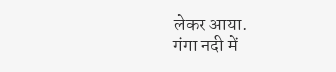लेकर आया.
गंगा नदी में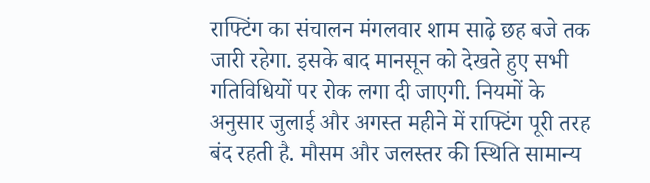राफ्टिंग का संचालन मंगलवार शाम साढ़े छह बजे तक जारी रहेगा. इसके बाद मानसून को देखते हुए सभी गतिविधियों पर रोक लगा दी जाएगी. नियमों के अनुसार जुलाई और अगस्त महीने में राफ्टिंग पूरी तरह बंद रहती है. मौसम और जलस्तर की स्थिति सामान्य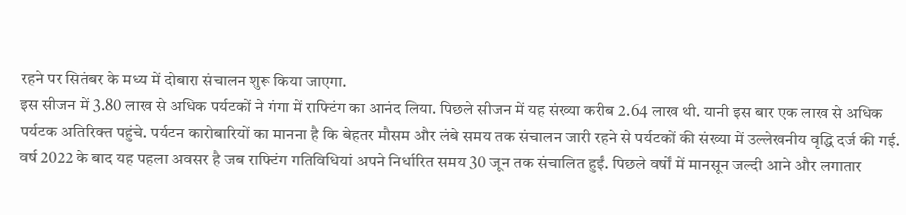रहने पर सितंबर के मध्य में दोबारा संचालन शुरू किया जाएगा.
इस सीजन में 3.80 लाख से अधिक पर्यटकों ने गंगा में राफ्टिंग का आनंद लिया. पिछले सीजन में यह संख्या करीब 2.64 लाख थी. यानी इस बार एक लाख से अधिक पर्यटक अतिरिक्त पहुंचे. पर्यटन कारोबारियों का मानना है कि बेहतर मौसम और लंबे समय तक संचालन जारी रहने से पर्यटकों की संख्या में उल्लेखनीय वृद्धि दर्ज की गई.
वर्ष 2022 के बाद यह पहला अवसर है जब राफ्टिंग गतिविधियां अपने निर्धारित समय 30 जून तक संचालित हुईं. पिछले वर्षों में मानसून जल्दी आने और लगातार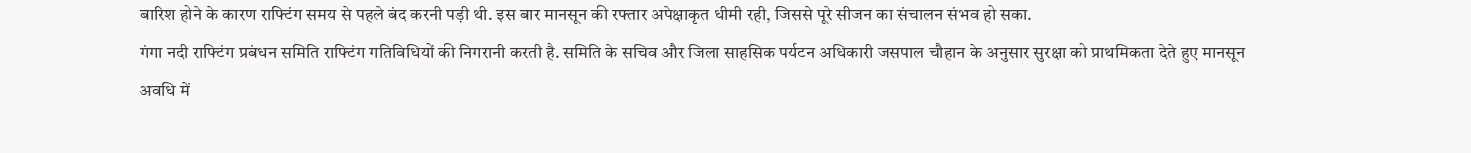बारिश होने के कारण राफ्टिंग समय से पहले बंद करनी पड़ी थी. इस बार मानसून की रफ्तार अपेक्षाकृत धीमी रही, जिससे पूरे सीजन का संचालन संभव हो सका.
गंगा नदी राफ्टिंग प्रबंधन समिति राफ्टिंग गतिविधियों की निगरानी करती है. समिति के सचिव और जिला साहसिक पर्यटन अधिकारी जसपाल चौहान के अनुसार सुरक्षा को प्राथमिकता देते हुए मानसून अवधि में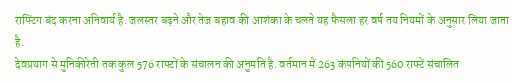राफ्टिंग बंद करना अनिवार्य है. जलस्तर बढ़ने और तेज बहाव की आशंका के चलते यह फैसला हर वर्ष तय नियमों के अनुसार लिया जाता है.
देवप्रयाग से मुनिकीरेती तक कुल 576 राफ्टों के संचालन की अनुमति है. वर्तमान में 263 कंपनियों की 560 राफ्टें संचालित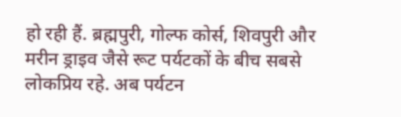हो रही हैं. ब्रह्मपुरी, गोल्फ कोर्स, शिवपुरी और मरीन ड्राइव जैसे रूट पर्यटकों के बीच सबसे लोकप्रिय रहे. अब पर्यटन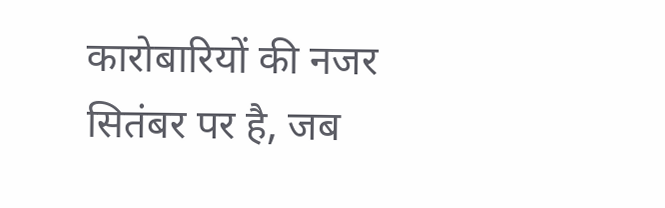कारोबारियों की नजर सितंबर पर है, जब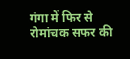गंगा में फिर से रोमांचक सफर की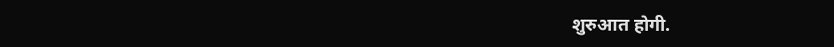शुरुआत होगी.